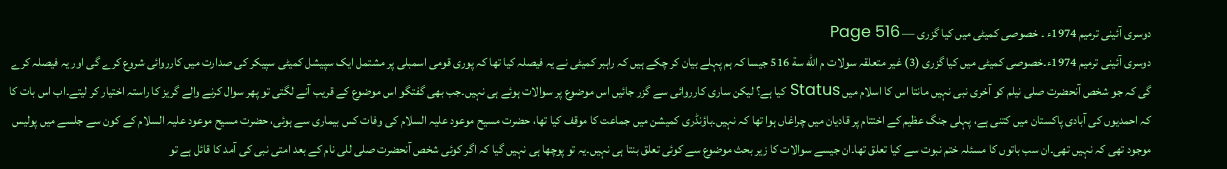دوسری آئینی ترمیم 1974ء ۔ خصوصی کمیٹی میں کیا گزری — Page 516
دوسری آئینی ترمیم 1974ء۔خصوصی کمیٹی میں کیا گزری (3) غیر متعلقہ سولات م الله سة 516 جیسا کہ ہم پہلے بیان کر چکے ہیں کہ راہبر کمیٹی نے یہ فیصلہ کیا تھا کہ پوری قومی اسمبلی پر مشتمل ایک سپیشل کمیٹی سپیکر کی صدارت میں کارروائی شروع کرے گی اور یہ فیصلہ کرے گی کہ جو شخص آنحضرت صلی نیلم کو آخری نبی نہیں مانتا اس کا اسلام میں Status کیا ہے؟ لیکن ساری کارروائی سے گزر جائیں اس موضوع پر سوالات ہوئے ہی نہیں۔جب بھی گفتگو اس موضوع کے قریب آنے لگتی تو پھر سوال کرنے والے گریز کا راستہ اختیار کر لیتے۔اب اس بات کا کہ احمدیوں کی آبادی پاکستان میں کتنی ہے، پہلی جنگ عظیم کے اختتام پر قادیان میں چراغاں ہوا تھا کہ نہیں۔باؤنڈری کمیشن میں جماعت کا موقف کیا تھا، حضرت مسیح موعود علیہ السلام کی وفات کس بیماری سے ہوئی، حضرت مسیح موعود علیہ السلام کے کون سے جلسے میں پولیس موجود تھی کہ نہیں تھی۔ان سب باتوں کا مسئلہ ختم نبوت سے کیا تعلق تھا۔ان جیسے سوالات کا زیر بحث موضوع سے کوئی تعلق بنتا ہی نہیں۔یہ تو پوچھا ہی نہیں گیا کہ اگر کوئی شخص آنحضرت صلی للی نام کے بعد امتی نبی کی آمد کا قائل ہے تو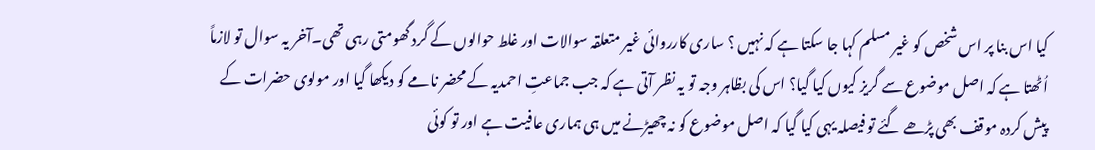کیا اس بنا پر اس شخص کو غیر مسلم کہا جا سکتا ہے کہ نہیں ؟ ساری کارروائی غیر متعلقہ سوالات اور غلط حوالوں کے گرد گھومتی رہی تھی۔آخر یہ سوال تو لازماً اُٹھتا ہے کہ اصل موضوع سے گریز کیوں کیا گیا؟ اس کی بظاہر وجہ تو یہ نظر آتی ہے کہ جب جماعتِ احمدیہ کے محضر نامے کو دیکھا گیا اور مولوی حضرات کے پیش کردہ موقف بھی پڑھے گئے تو فیصلہ یہی کیا گیا کہ اصل موضوع کو نہ چھیڑنے میں ہی ہماری عافیت ہے اور تو کوئی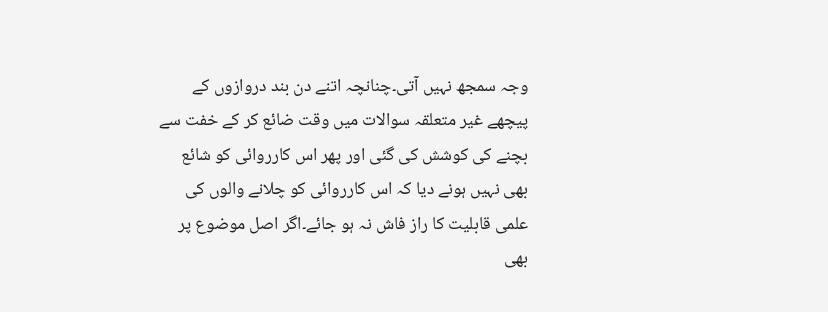وجہ سمجھ نہیں آتی۔چنانچہ اتنے دن بند دروازوں کے پیچھے غیر متعلقہ سوالات میں وقت ضائع کر کے خفت سے بچنے کی کوشش کی گئی اور پھر اس کارروائی کو شائع بھی نہیں ہونے دیا کہ اس کارروائی کو چلانے والوں کی علمی قابلیت کا راز فاش نہ ہو جائے۔اگر اصل موضوع پر بھی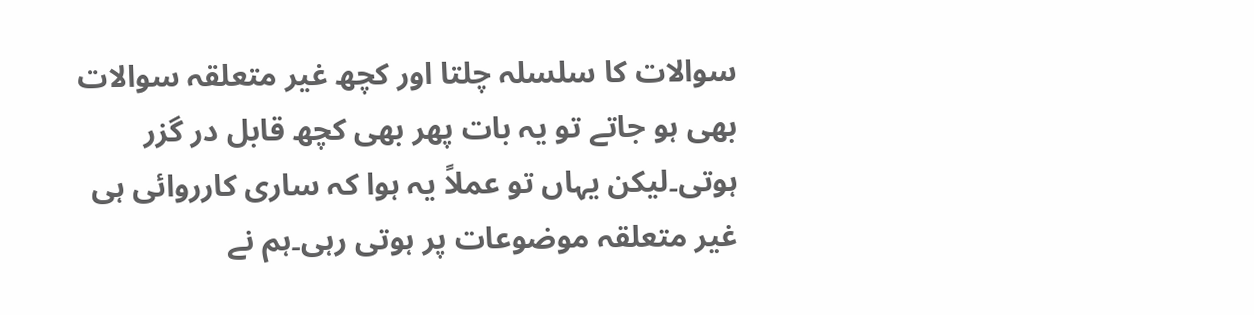سوالات کا سلسلہ چلتا اور کچھ غیر متعلقہ سوالات بھی ہو جاتے تو یہ بات پھر بھی کچھ قابل در گزر ہوتی۔لیکن یہاں تو عملاً یہ ہوا کہ ساری کارروائی ہی غیر متعلقہ موضوعات پر ہوتی رہی۔ہم نے